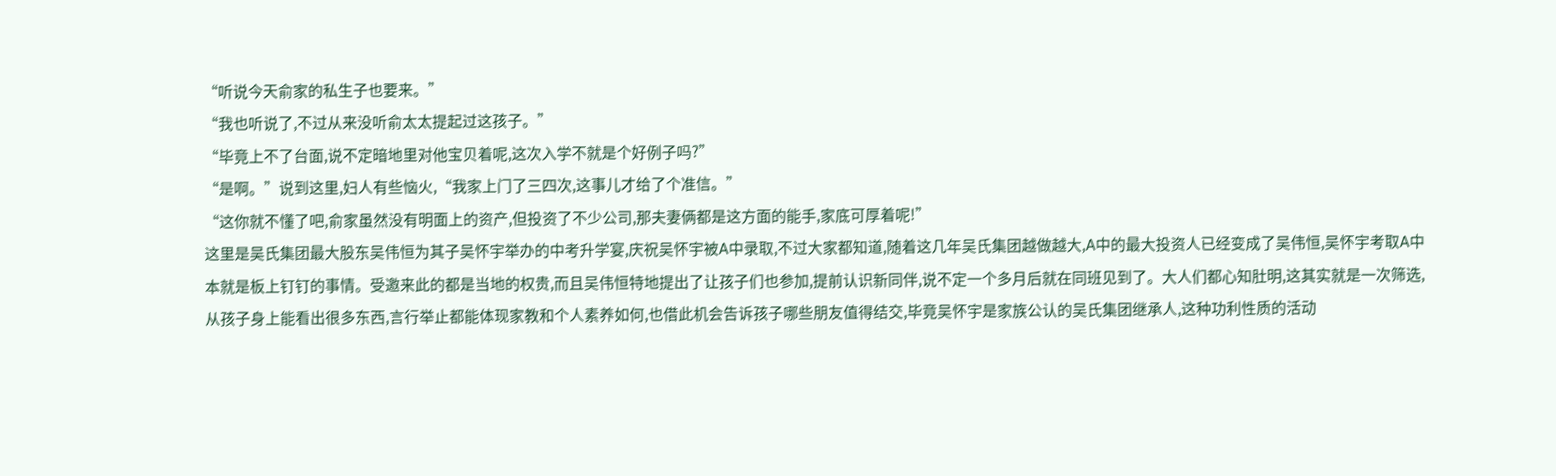“听说今天俞家的私生子也要来。”
“我也听说了,不过从来没听俞太太提起过这孩子。”
“毕竟上不了台面,说不定暗地里对他宝贝着呢,这次入学不就是个好例子吗?”
“是啊。”说到这里,妇人有些恼火,“我家上门了三四次,这事儿才给了个准信。”
“这你就不懂了吧,俞家虽然没有明面上的资产,但投资了不少公司,那夫妻俩都是这方面的能手,家底可厚着呢!”
这里是吴氏集团最大股东吴伟恒为其子吴怀宇举办的中考升学宴,庆祝吴怀宇被A中录取,不过大家都知道,随着这几年吴氏集团越做越大,A中的最大投资人已经变成了吴伟恒,吴怀宇考取A中本就是板上钉钉的事情。受邀来此的都是当地的权贵,而且吴伟恒特地提出了让孩子们也参加,提前认识新同伴,说不定一个多月后就在同班见到了。大人们都心知肚明,这其实就是一次筛选,从孩子身上能看出很多东西,言行举止都能体现家教和个人素养如何,也借此机会告诉孩子哪些朋友值得结交,毕竟吴怀宇是家族公认的吴氏集团继承人,这种功利性质的活动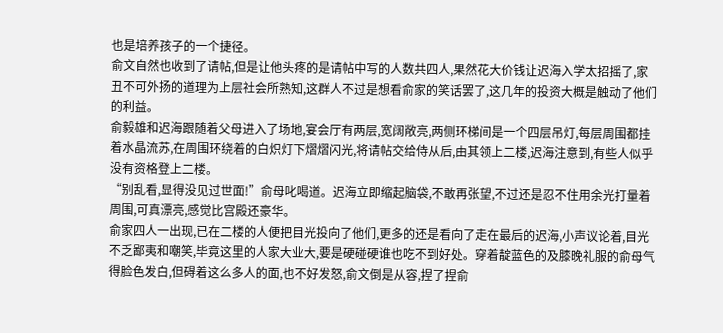也是培养孩子的一个捷径。
俞文自然也收到了请帖,但是让他头疼的是请帖中写的人数共四人,果然花大价钱让迟海入学太招摇了,家丑不可外扬的道理为上层社会所熟知,这群人不过是想看俞家的笑话罢了,这几年的投资大概是触动了他们的利益。
俞毅雄和迟海跟随着父母进入了场地,宴会厅有两层,宽阔敞亮,两侧环梯间是一个四层吊灯,每层周围都挂着水晶流苏,在周围环绕着的白炽灯下熠熠闪光,将请帖交给侍从后,由其领上二楼,迟海注意到,有些人似乎没有资格登上二楼。
“别乱看,显得没见过世面!”俞母叱喝道。迟海立即缩起脑袋,不敢再张望,不过还是忍不住用余光打量着周围,可真漂亮,感觉比宫殿还豪华。
俞家四人一出现,已在二楼的人便把目光投向了他们,更多的还是看向了走在最后的迟海,小声议论着,目光不乏鄙夷和嘲笑,毕竟这里的人家大业大,要是硬碰硬谁也吃不到好处。穿着靛蓝色的及膝晚礼服的俞母气得脸色发白,但碍着这么多人的面,也不好发怒,俞文倒是从容,捏了捏俞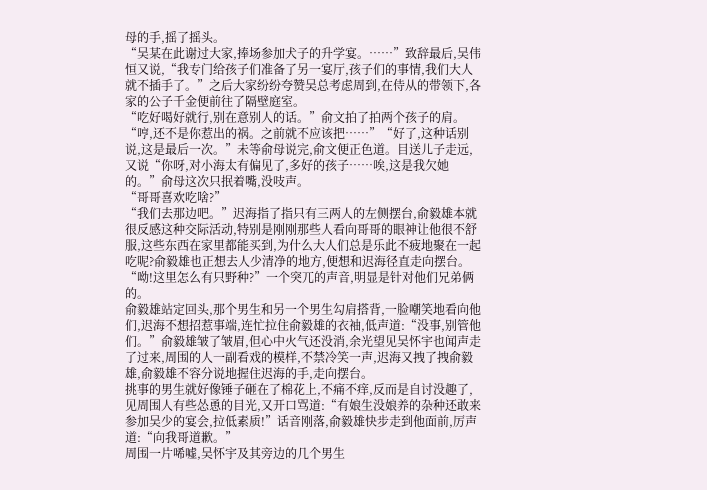母的手,摇了摇头。
“吴某在此谢过大家,捧场参加犬子的升学宴。……”致辞最后,吴伟恒又说,“我专门给孩子们准备了另一宴厅,孩子们的事情,我们大人就不插手了。”之后大家纷纷夸赞吴总考虑周到,在侍从的带领下,各家的公子千金便前往了隔壁庭室。
“吃好喝好就行,别在意别人的话。”俞文拍了拍两个孩子的肩。“哼,还不是你惹出的祸。之前就不应该把……”“好了,这种话别说,这是最后一次。”未等俞母说完,俞文便正色道。目送儿子走远,又说“你呀,对小海太有偏见了,多好的孩子……唉,这是我欠她的。”俞母这次只抿着嘴,没吱声。
“哥哥喜欢吃啥?”
“我们去那边吧。”迟海指了指只有三两人的左侧摆台,俞毅雄本就很反感这种交际活动,特别是刚刚那些人看向哥哥的眼神让他很不舒服,这些东西在家里都能买到,为什么大人们总是乐此不疲地聚在一起吃呢?俞毅雄也正想去人少清净的地方,便想和迟海径直走向摆台。
“呦!这里怎么有只野种?”一个突兀的声音,明显是针对他们兄弟俩的。
俞毅雄站定回头,那个男生和另一个男生勾肩搭背,一脸嘲笑地看向他们,迟海不想招惹事端,连忙拉住俞毅雄的衣袖,低声道:“没事,别管他们。”俞毅雄皱了皱眉,但心中火气还没消,余光望见吴怀宇也闻声走了过来,周围的人一副看戏的模样,不禁冷笑一声,迟海又拽了拽俞毅雄,俞毅雄不容分说地握住迟海的手,走向摆台。
挑事的男生就好像锤子砸在了棉花上,不痛不痒,反而是自讨没趣了,见周围人有些怂恿的目光,又开口骂道:“有娘生没娘养的杂种还敢来参加吴少的宴会,拉低素质!”话音刚落,俞毅雄快步走到他面前,厉声道:“向我哥道歉。”
周围一片唏嘘,吴怀宇及其旁边的几个男生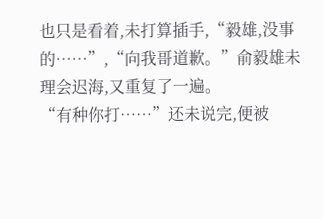也只是看着,未打算插手,“毅雄,没事的……”,“向我哥道歉。”俞毅雄未理会迟海,又重复了一遍。
“有种你打……”还未说完,便被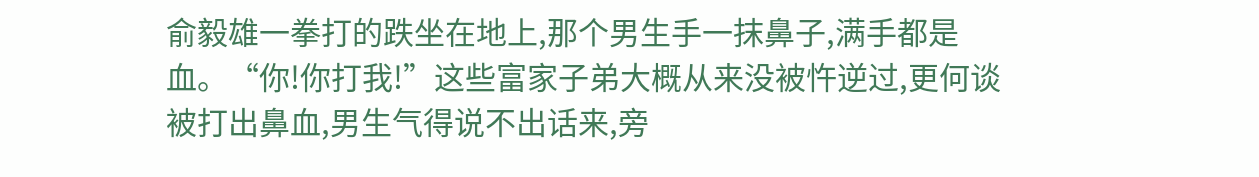俞毅雄一拳打的跌坐在地上,那个男生手一抹鼻子,满手都是血。“你!你打我!”这些富家子弟大概从来没被忤逆过,更何谈被打出鼻血,男生气得说不出话来,旁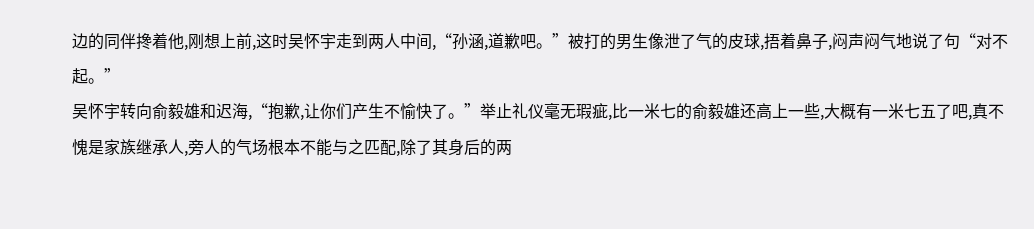边的同伴搀着他,刚想上前,这时吴怀宇走到两人中间,“孙涵,道歉吧。”被打的男生像泄了气的皮球,捂着鼻子,闷声闷气地说了句“对不起。”
吴怀宇转向俞毅雄和迟海,“抱歉,让你们产生不愉快了。”举止礼仪毫无瑕疵,比一米七的俞毅雄还高上一些,大概有一米七五了吧,真不愧是家族继承人,旁人的气场根本不能与之匹配,除了其身后的两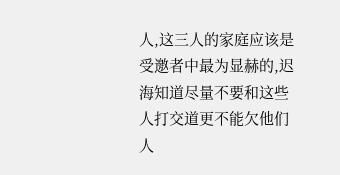人,这三人的家庭应该是受邀者中最为显赫的,迟海知道尽量不要和这些人打交道更不能欠他们人